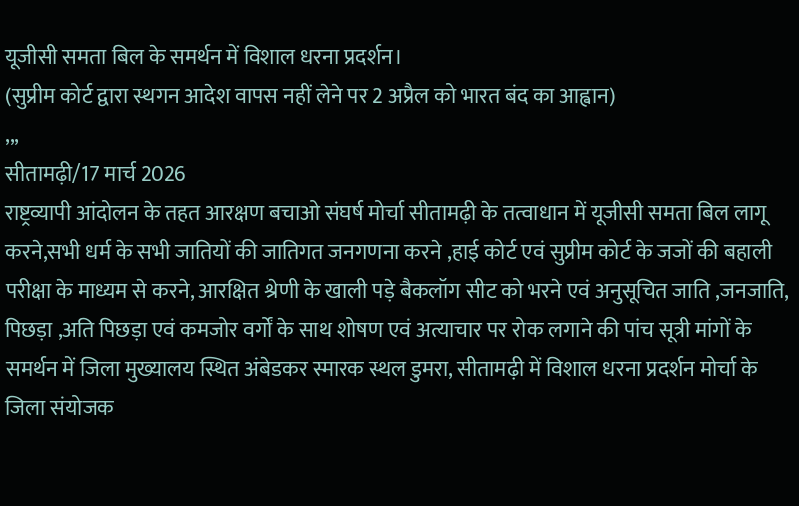यूजीसी समता बिल के समर्थन में विशाल धरना प्रदर्शन।
(सुप्रीम कोर्ट द्वारा स्थगन आदेश वापस नहीं लेने पर 2 अप्रैल को भारत बंद का आह्वान)
,,,
सीतामढ़ी/17 मार्च 2026
राष्ट्रव्यापी आंदोलन के तहत आरक्षण बचाओ संघर्ष मोर्चा सीतामढ़ी के तत्वाधान में यूजीसी समता बिल लागू करने,सभी धर्म के सभी जातियों की जातिगत जनगणना करने ,हाई कोर्ट एवं सुप्रीम कोर्ट के जजों की बहाली परीक्षा के माध्यम से करने, आरक्षित श्रेणी के खाली पड़े बैकलॉग सीट को भरने एवं अनुसूचित जाति ,जनजाति, पिछड़ा ,अति पिछड़ा एवं कमजोर वर्गों के साथ शोषण एवं अत्याचार पर रोक लगाने की पांच सूत्री मांगों के समर्थन में जिला मुख्यालय स्थित अंबेडकर स्मारक स्थल डुमरा, सीतामढ़ी में विशाल धरना प्रदर्शन मोर्चा के जिला संयोजक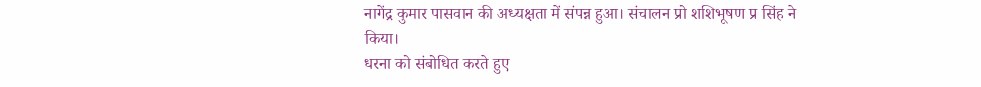नागेंद्र कुमार पासवान की अध्यक्षता में संपन्न हुआ। संचालन प्रो शशिभूषण प्र सिंह ने किया।
धरना को संबोधित करते हुए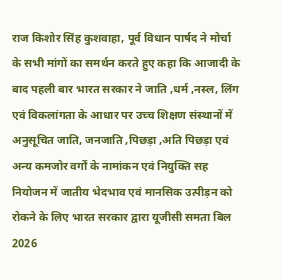राज किशोर सिंह कुशवाहा, पूर्व विधान पार्षद ने मोर्चा के सभी मांगों का समर्थन करते हुए कहा कि आजादी के बाद पहली बार भारत सरकार ने जाति ,धर्म ,नस्ल, लिंग एवं विकलांगता के आधार पर उच्च शिक्षण संस्थानों में अनुसूचित जाति, जनजाति ,पिछड़ा ,अति पिछड़ा एवं अन्य कमजोर वर्गों के नामांकन एवं नियुक्ति सह नियोजन में जातीय भेदभाव एवं मानसिक उत्पीड़न को रोकने के लिए भारत सरकार द्वारा यूजीसी समता बिल 2026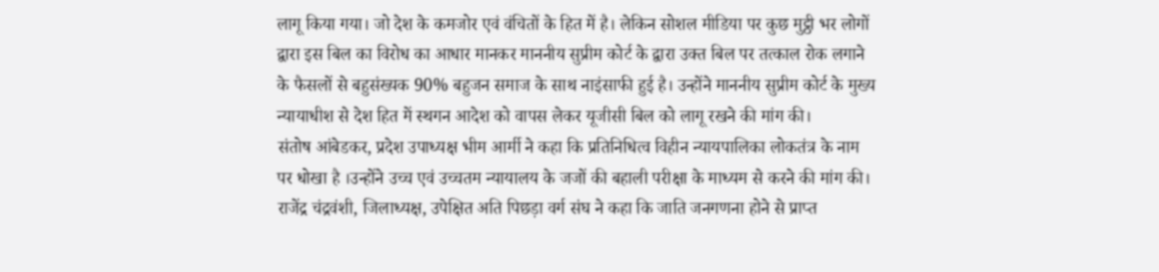लागू किया गया। जो देश के कमजोर एवं वंचितों के हित में है। लेकिन सोशल मीडिया पर कुछ मुट्ठी भर लोगों द्वारा इस बिल का विरोध का आधार मानकर माननीय सुप्रीम कोर्ट के द्वारा उक्त बिल पर तत्काल रोक लगाने के फैसलों से बहुसंख्यक 90% बहुजन समाज के साथ नाइंसाफी हुई है। उन्होंने माननीय सुप्रीम कोर्ट के मुख्य न्यायाधीश से देश हित में स्थगन आदेश को वापस लेकर यूजीसी बिल को लागू रखने की मांग की।
संतोष आंबेडकर, प्रदेश उपाध्यक्ष भीम आर्मी ने कहा कि प्रतिनिधित्व विहीन न्यायपालिका लोकतंत्र के नाम पर धोखा है ।उन्होंने उच्च एवं उच्चतम न्यायालय के जजों की बहाली परीक्षा के माध्यम से करने की मांग की।
राजेंद्र चंद्रवंशी, जिलाध्यक्ष, उपेक्षित अति पिछड़ा वर्ग संघ ने कहा कि जाति जनगणना होने से प्राप्त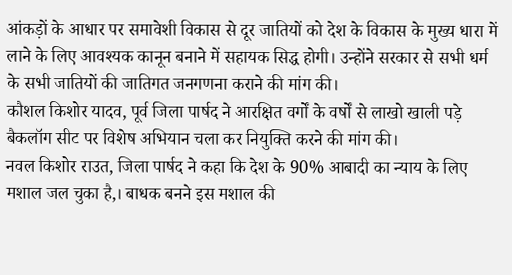आंकड़ों के आधार पर समावेशी विकास से दूर जातियों को देश के विकास के मुख्य धारा में लाने के लिए आवश्यक कानून बनाने में सहायक सिद्ध होगी। उन्होंने सरकार से सभी धर्म के सभी जातियों की जातिगत जनगणना कराने की मांग की।
कौशल किशोर यादव, पूर्व जिला पार्षद ने आरक्षित वर्गों के वर्षों से लाखो खाली पड़े बैकलॉग सीट पर विशेष अभियान चला कर नियुक्ति करने की मांग की।
नवल किशोर राउत, जिला पार्षद ने कहा कि देश के 90% आबादी का न्याय के लिए मशाल जल चुका है,। बाधक बनने इस मशाल की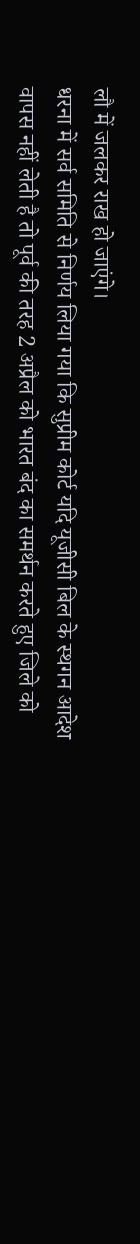लौ में जलकर राख हो जाएंगे।
धरना में सर्व समिति से निर्णय लिया गया कि सुप्रीम कोर्ट यदि यूजीसी बिल के स्थगन आदेश वापस नहीं लेती है तो पूर्व की तरह 2 अप्रैल को भारत बंद का समर्थन करते हुए जिले को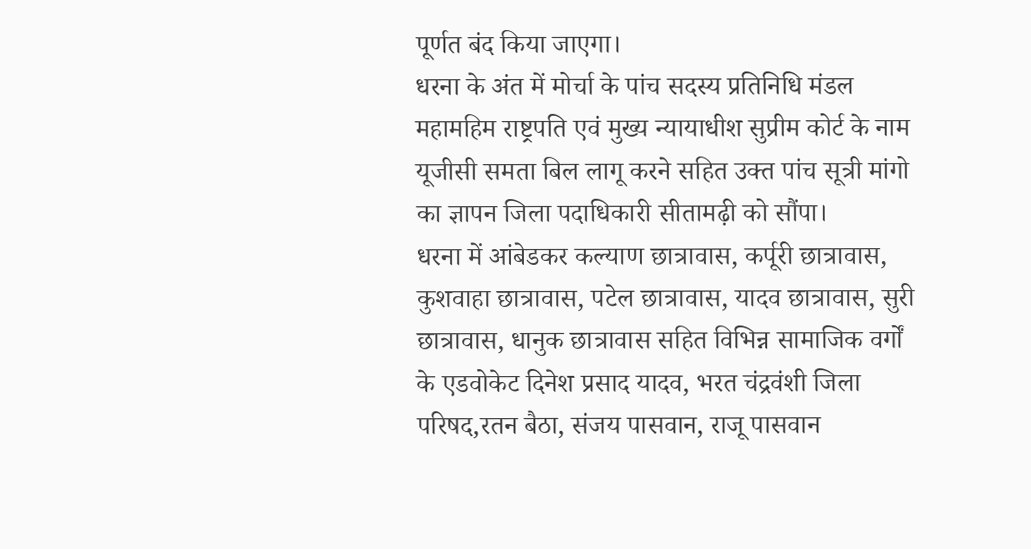पूर्णत बंद किया जाएगा।
धरना के अंत में मोर्चा के पांच सदस्य प्रतिनिधि मंडल महामहिम राष्ट्रपति एवं मुख्य न्यायाधीश सुप्रीम कोर्ट के नाम यूजीसी समता बिल लागू करने सहित उक्त पांच सूत्री मांगो का ज्ञापन जिला पदाधिकारी सीतामढ़ी को सौंपा।
धरना में आंबेडकर कल्याण छात्रावास, कर्पूरी छात्रावास, कुशवाहा छात्रावास, पटेल छात्रावास, यादव छात्रावास, सुरी छात्रावास, धानुक छात्रावास सहित विभिन्न सामाजिक वर्गों के एडवोकेट दिनेश प्रसाद यादव, भरत चंद्रवंशी जिला परिषद,रतन बैठा, संजय पासवान, राजू पासवान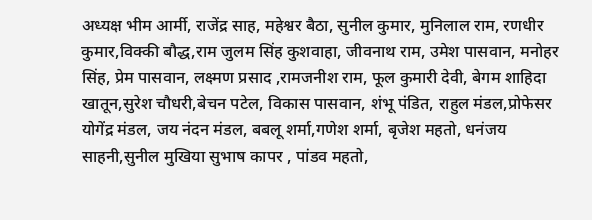अध्यक्ष भीम आर्मी, राजेंद्र साह, महेश्वर बैठा, सुनील कुमार, मुनिलाल राम, रणधीर कुमार,विक्की बौद्ध,राम जुलम सिंह कुशवाहा, जीवनाथ राम, उमेश पासवान, मनोहर सिंह, प्रेम पासवान, लक्ष्मण प्रसाद ,रामजनीश राम, फूल कुमारी देवी, बेगम शाहिदा खातून,सुरेश चौधरी,बेचन पटेल, विकास पासवान, शंभू पंडित, राहुल मंडल,प्रोफेसर योगेंद्र मंडल, जय नंदन मंडल, बबलू शर्मा,गणेश शर्मा, बृजेश महतो, धनंजय साहनी,सुनील मुखिया सुभाष कापर , पांडव महतो,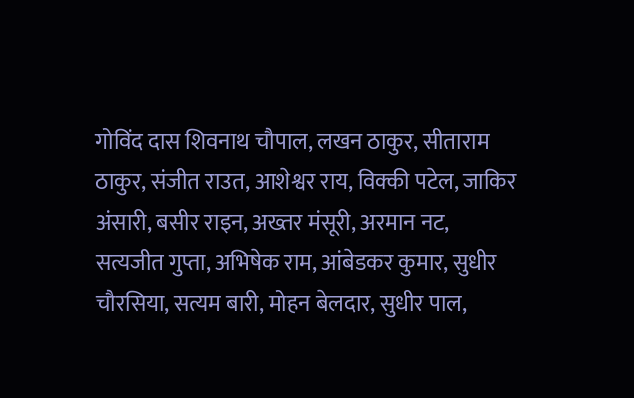गोविंद दास शिवनाथ चौपाल, लखन ठाकुर, सीताराम ठाकुर, संजीत राउत, आशेश्वर राय, विक्की पटेल, जाकिर अंसारी, बसीर राइन, अख्तर मंसूरी, अरमान नट, सत्यजीत गुप्ता, अभिषेक राम, आंबेडकर कुमार, सुधीर चौरसिया, सत्यम बारी, मोहन बेलदार, सुधीर पाल,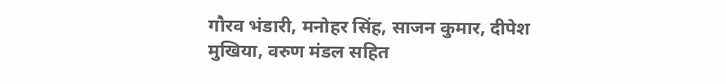गौरव भंडारी, मनोहर सिंह, साजन कुमार, दीपेश मुखिया, वरुण मंडल सहित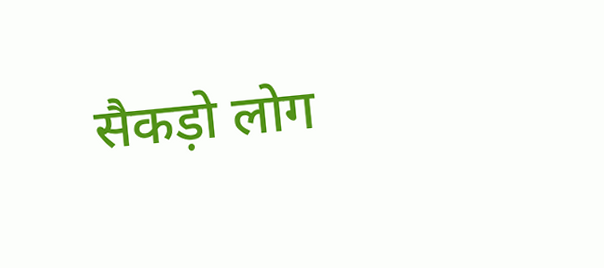सैकड़ो लोग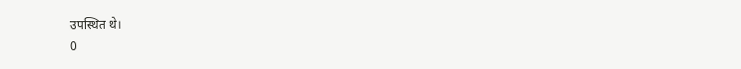उपस्थित थे।
0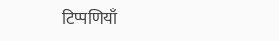टिप्पणियाँ